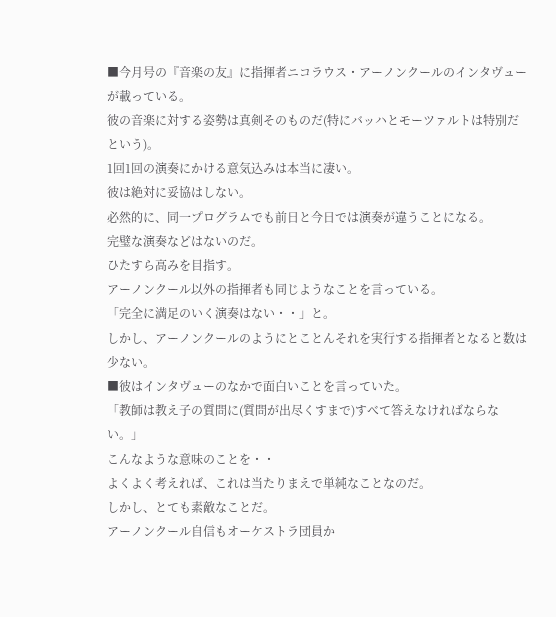■今月号の『音楽の友』に指揮者ニコラウス・アーノンクールのインタヴューが載っている。
彼の音楽に対する姿勢は真剣そのものだ(特にバッハとモーツァルトは特別だという)。
1回1回の演奏にかける意気込みは本当に凄い。
彼は絶対に妥協はしない。
必然的に、同一プログラムでも前日と今日では演奏が違うことになる。
完璧な演奏などはないのだ。
ひたすら高みを目指す。
アーノンクール以外の指揮者も同じようなことを言っている。
「完全に満足のいく演奏はない・・」と。
しかし、アーノンクールのようにとことんそれを実行する指揮者となると数は少ない。
■彼はインタヴューのなかで面白いことを言っていた。
「教師は教え子の質問に(質問が出尽くすまで)すべて答えなければならない。」
こんなような意味のことを・・
よくよく考えれば、これは当たりまえで単純なことなのだ。
しかし、とても素敵なことだ。
アーノンクール自信もオーケストラ団員か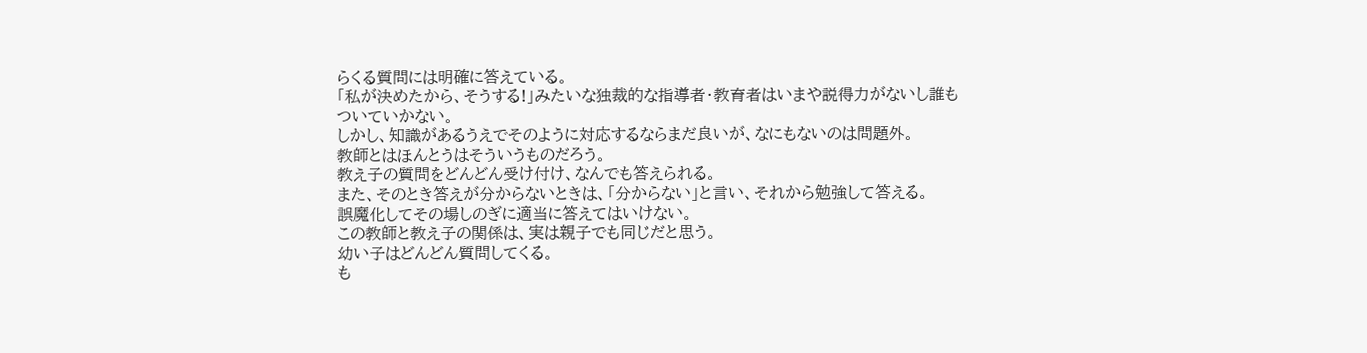らくる質問には明確に答えている。
「私が決めたから、そうする!」みたいな独裁的な指導者・教育者はいまや説得力がないし誰もついていかない。
しかし、知識があるうえでそのように対応するならまだ良いが、なにもないのは問題外。
教師とはほんとうはそういうものだろう。
教え子の質問をどんどん受け付け、なんでも答えられる。
また、そのとき答えが分からないときは、「分からない」と言い、それから勉強して答える。
誤魔化してその場しのぎに適当に答えてはいけない。
この教師と教え子の関係は、実は親子でも同じだと思う。
幼い子はどんどん質問してくる。
も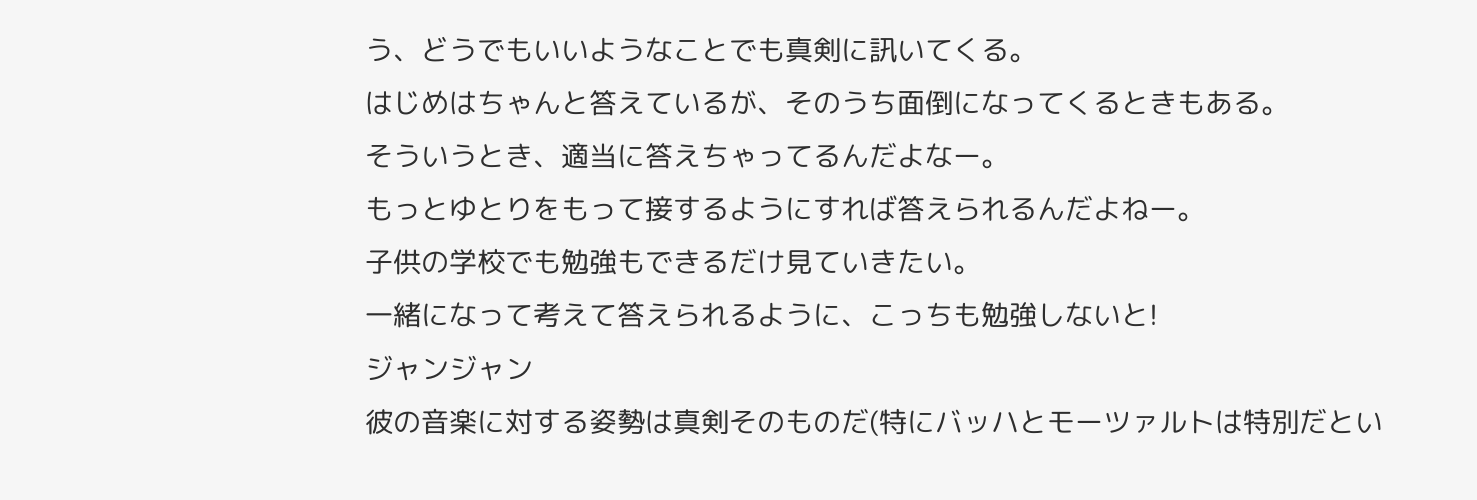う、どうでもいいようなことでも真剣に訊いてくる。
はじめはちゃんと答えているが、そのうち面倒になってくるときもある。
そういうとき、適当に答えちゃってるんだよなー。
もっとゆとりをもって接するようにすれば答えられるんだよねー。
子供の学校でも勉強もできるだけ見ていきたい。
一緒になって考えて答えられるように、こっちも勉強しないと!
ジャンジャン
彼の音楽に対する姿勢は真剣そのものだ(特にバッハとモーツァルトは特別だとい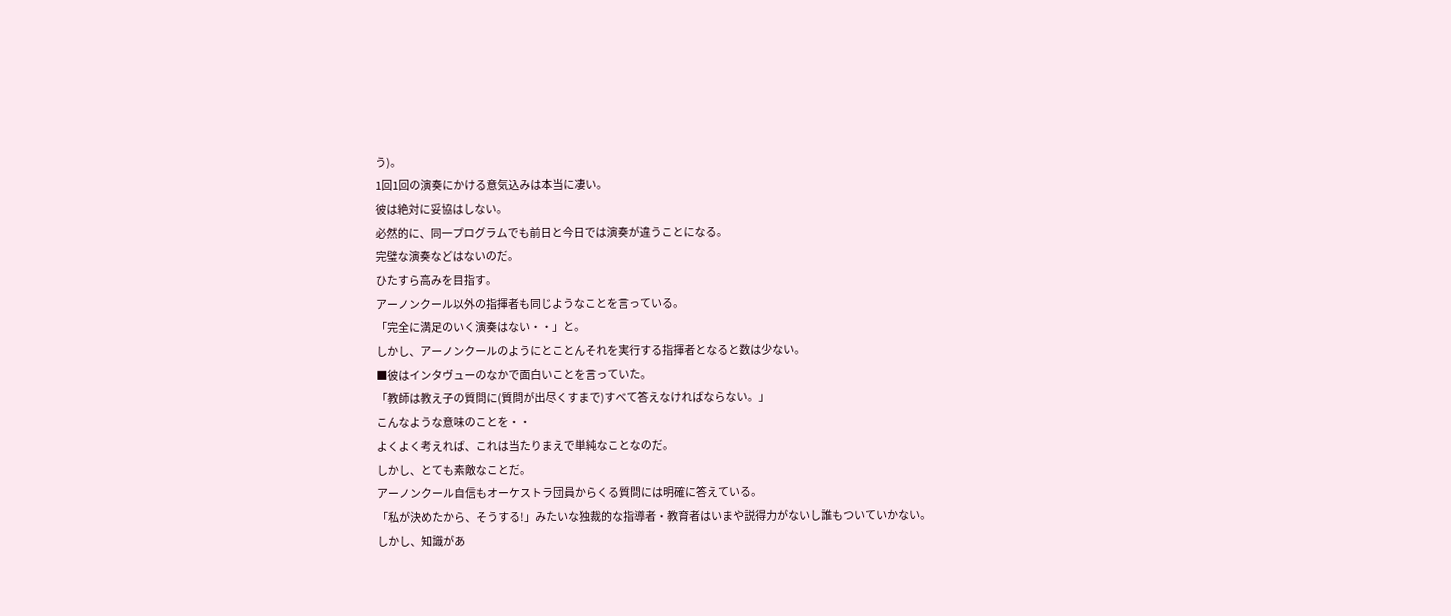う)。
1回1回の演奏にかける意気込みは本当に凄い。
彼は絶対に妥協はしない。
必然的に、同一プログラムでも前日と今日では演奏が違うことになる。
完璧な演奏などはないのだ。
ひたすら高みを目指す。
アーノンクール以外の指揮者も同じようなことを言っている。
「完全に満足のいく演奏はない・・」と。
しかし、アーノンクールのようにとことんそれを実行する指揮者となると数は少ない。
■彼はインタヴューのなかで面白いことを言っていた。
「教師は教え子の質問に(質問が出尽くすまで)すべて答えなければならない。」
こんなような意味のことを・・
よくよく考えれば、これは当たりまえで単純なことなのだ。
しかし、とても素敵なことだ。
アーノンクール自信もオーケストラ団員からくる質問には明確に答えている。
「私が決めたから、そうする!」みたいな独裁的な指導者・教育者はいまや説得力がないし誰もついていかない。
しかし、知識があ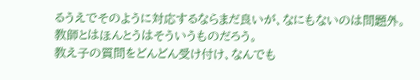るうえでそのように対応するならまだ良いが、なにもないのは問題外。
教師とはほんとうはそういうものだろう。
教え子の質問をどんどん受け付け、なんでも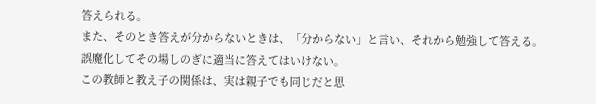答えられる。
また、そのとき答えが分からないときは、「分からない」と言い、それから勉強して答える。
誤魔化してその場しのぎに適当に答えてはいけない。
この教師と教え子の関係は、実は親子でも同じだと思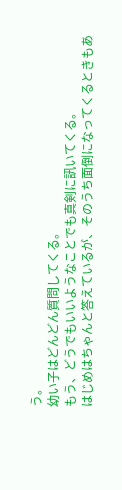う。
幼い子はどんどん質問してくる。
もう、どうでもいいようなことでも真剣に訊いてくる。
はじめはちゃんと答えているが、そのうち面倒になってくるときもあ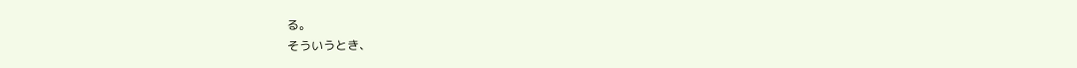る。
そういうとき、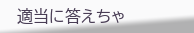適当に答えちゃ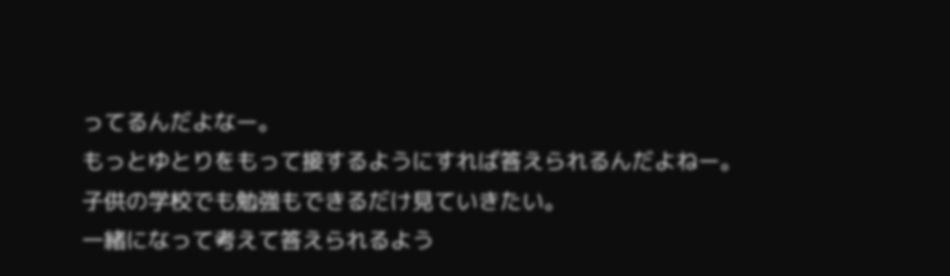ってるんだよなー。
もっとゆとりをもって接するようにすれば答えられるんだよねー。
子供の学校でも勉強もできるだけ見ていきたい。
一緒になって考えて答えられるよう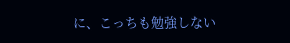に、こっちも勉強しない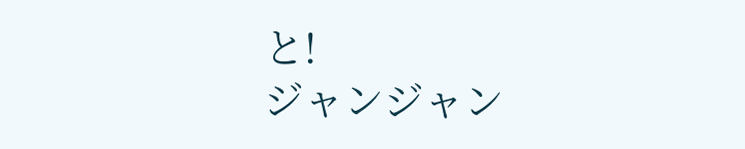と!
ジャンジャン